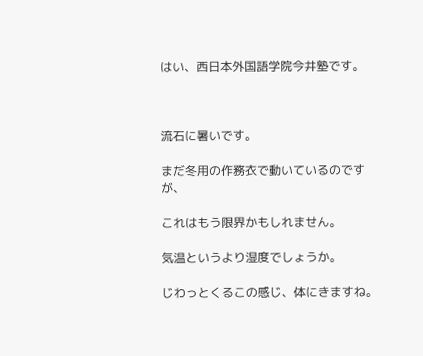はい、西日本外国語学院今井塾です。



流石に暑いです。

まだ冬用の作務衣で動いているのですが、

これはもう限界かもしれません。

気温というより湿度でしょうか。

じわっとくるこの感じ、体にきますね。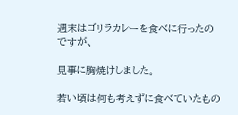週末はゴリラカレーを食べに行ったのですが、

見事に胸焼けしました。

若い頃は何も考えずに食べていたもの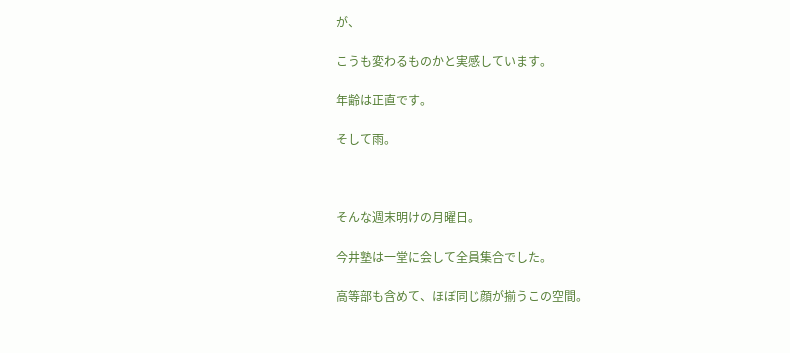が、

こうも変わるものかと実感しています。

年齢は正直です。

そして雨。



そんな週末明けの月曜日。

今井塾は一堂に会して全員集合でした。

高等部も含めて、ほぼ同じ顔が揃うこの空間。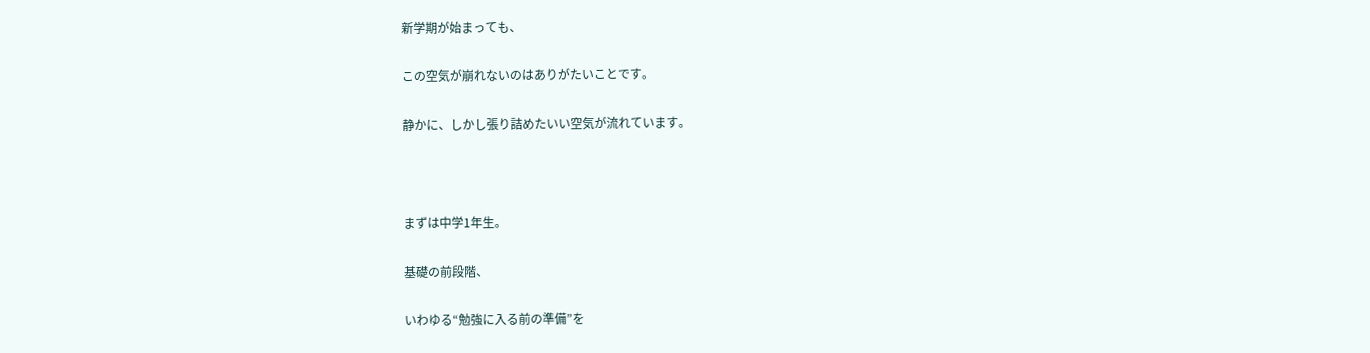新学期が始まっても、

この空気が崩れないのはありがたいことです。

静かに、しかし張り詰めたいい空気が流れています。



まずは中学1年生。

基礎の前段階、

いわゆる“勉強に入る前の準備”を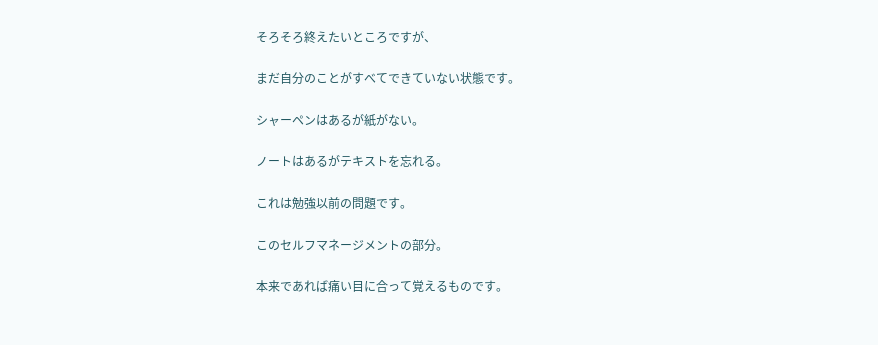そろそろ終えたいところですが、

まだ自分のことがすべてできていない状態です。

シャーペンはあるが紙がない。

ノートはあるがテキストを忘れる。

これは勉強以前の問題です。

このセルフマネージメントの部分。

本来であれば痛い目に合って覚えるものです。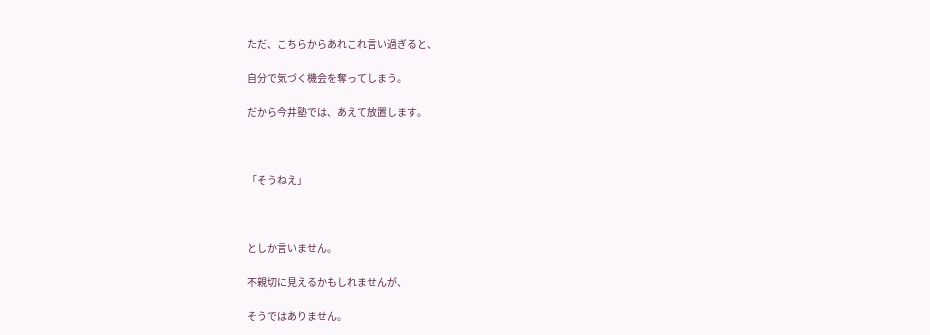ただ、こちらからあれこれ言い過ぎると、

自分で気づく機会を奪ってしまう。

だから今井塾では、あえて放置します。



「そうねえ」



としか言いません。

不親切に見えるかもしれませんが、

そうではありません。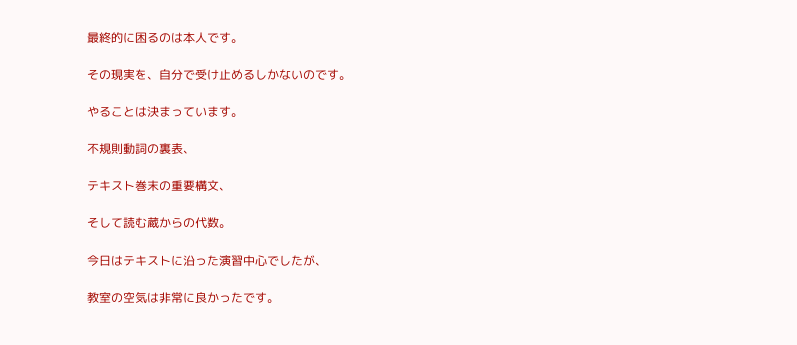最終的に困るのは本人です。

その現実を、自分で受け止めるしかないのです。

やることは決まっています。

不規則動詞の裏表、

テキスト巻末の重要構文、

そして読む蔵からの代数。

今日はテキストに沿った演習中心でしたが、

教室の空気は非常に良かったです。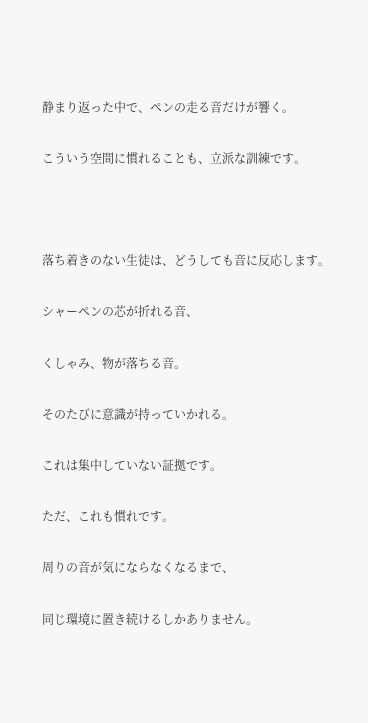静まり返った中で、ペンの走る音だけが響く。

こういう空間に慣れることも、立派な訓練です。



落ち着きのない生徒は、どうしても音に反応します。

シャーペンの芯が折れる音、

くしゃみ、物が落ちる音。

そのたびに意識が持っていかれる。

これは集中していない証拠です。

ただ、これも慣れです。

周りの音が気にならなくなるまで、

同じ環境に置き続けるしかありません。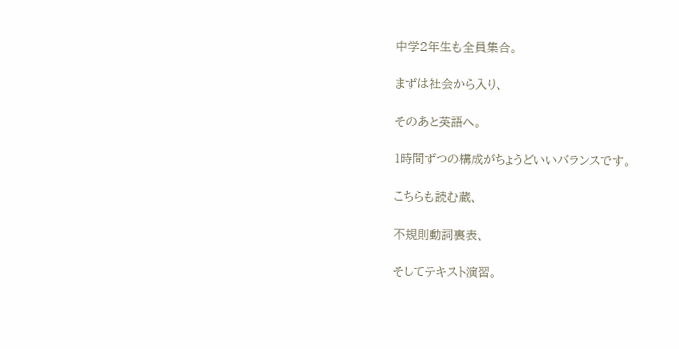中学2年生も全員集合。

まずは社会から入り、

そのあと英語へ。

1時間ずつの構成がちょうどいいバランスです。

こちらも読む蔵、

不規則動詞裏表、

そしてテキスト演習。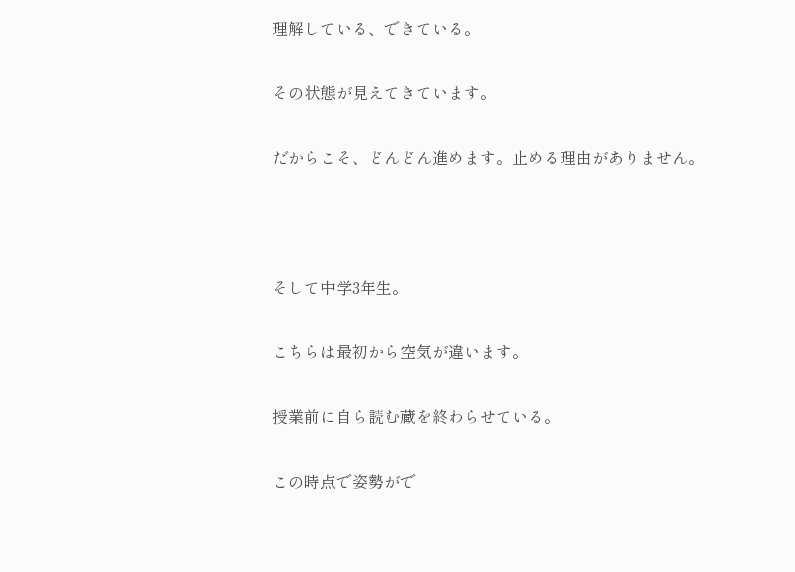理解している、できている。

その状態が見えてきています。

だからこそ、どんどん進めます。止める理由がありません。



そして中学3年生。

こちらは最初から空気が違います。

授業前に自ら読む蔵を終わらせている。

この時点で姿勢がで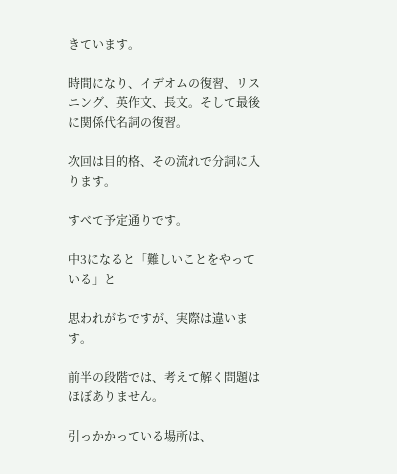きています。

時間になり、イデオムの復習、リスニング、英作文、長文。そして最後に関係代名詞の復習。

次回は目的格、その流れで分詞に入ります。

すべて予定通りです。

中3になると「難しいことをやっている」と

思われがちですが、実際は違います。

前半の段階では、考えて解く問題はほぼありません。

引っかかっている場所は、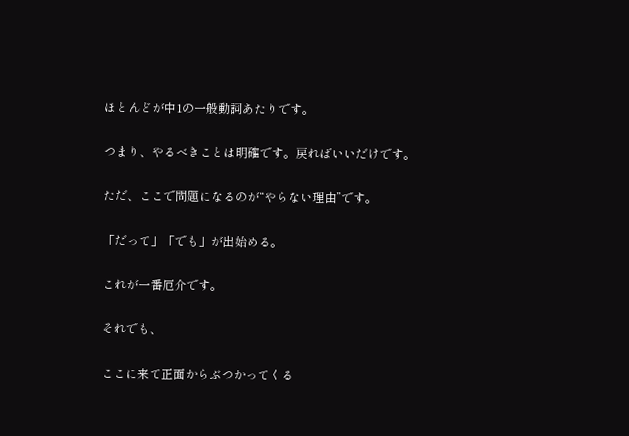ほとんどが中1の一般動詞あたりです。

つまり、やるべきことは明確です。戻ればいいだけです。

ただ、ここで問題になるのが“やらない理由”です。

「だって」「でも」が出始める。

これが一番厄介です。

それでも、

ここに来て正面からぶつかってくる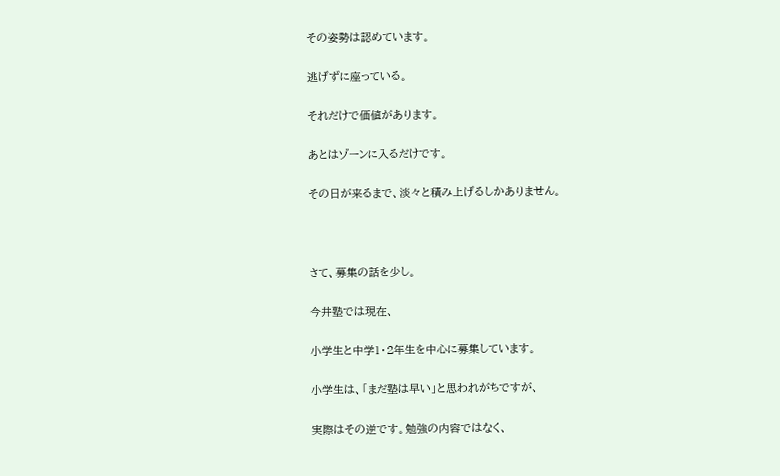その姿勢は認めています。

逃げずに座っている。

それだけで価値があります。

あとはゾーンに入るだけです。

その日が来るまで、淡々と積み上げるしかありません。



さて、募集の話を少し。

今井塾では現在、

小学生と中学1・2年生を中心に募集しています。

小学生は、「まだ塾は早い」と思われがちですが、

実際はその逆です。勉強の内容ではなく、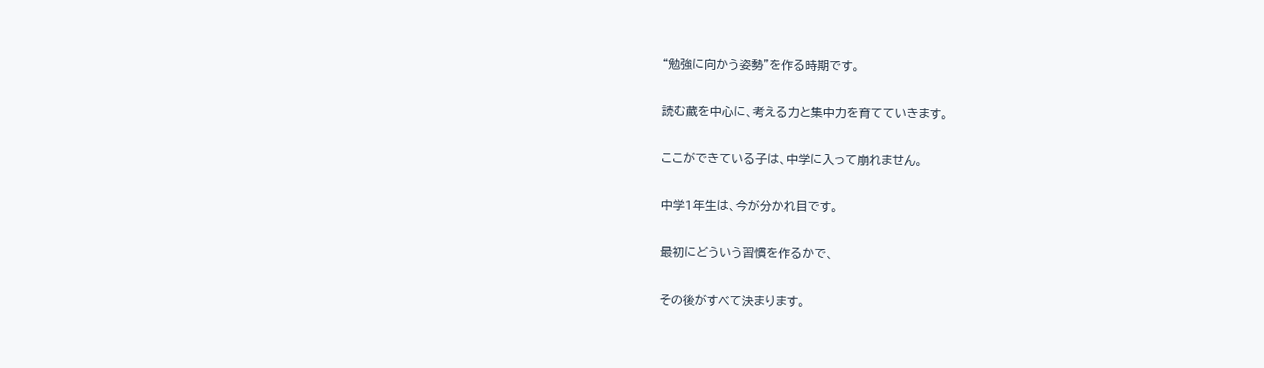“勉強に向かう姿勢”を作る時期です。

読む蔵を中心に、考える力と集中力を育てていきます。

ここができている子は、中学に入って崩れません。

中学1年生は、今が分かれ目です。

最初にどういう習慣を作るかで、

その後がすべて決まります。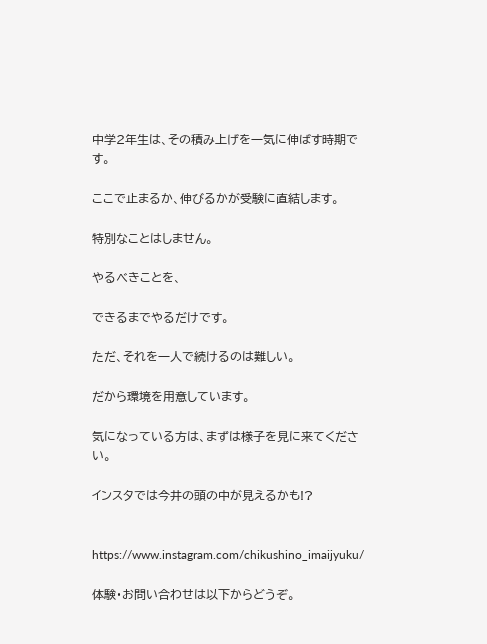中学2年生は、その積み上げを一気に伸ばす時期です。

ここで止まるか、伸びるかが受験に直結します。

特別なことはしません。

やるべきことを、

できるまでやるだけです。

ただ、それを一人で続けるのは難しい。

だから環境を用意しています。

気になっている方は、まずは様子を見に来てください。

インスタでは今井の頭の中が見えるかも!?


https://www.instagram.com/chikushino_imaijyuku/

体験・お問い合わせは以下からどうぞ。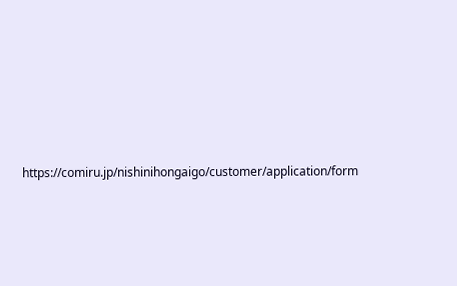https://comiru.jp/nishinihongaigo/customer/application/form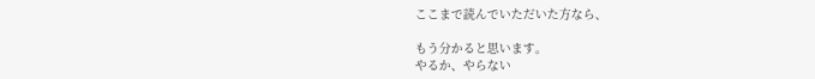ここまで読んでいただいた方なら、

もう分かると思います。
やるか、やらない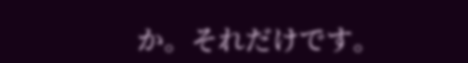か。それだけです。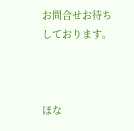お問合せお待ちしております。



ほな